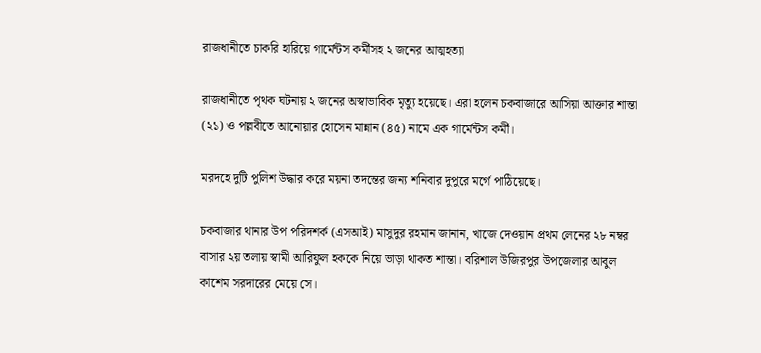রাজধানীতে চাকরি হারিয়ে গার্মেন্টস কর্মীসহ ২ জনের আত্মহত্যা

রাজধানীতে পৃথক ঘটনায় ২ জনের অস্বাভাবিক মৃত্যু হয়েছে। এরা হলেন চকবাজারে আসিয়া আক্তার শান্তা (২১) ও পল্লবীতে আনোয়ার হোসেন মান্নান (৪৫) নামে এক গার্মেন্টস কর্মী।

মরদহে দুটি পুলিশ উদ্ধার করে ময়না তদন্তের জন্য শনিবার দুপুরে মর্গে পাঠিয়েছে।

চকবাজার থানার উপ পরিদশর্ক (এসআই) মাসুদুর রহমান জানান, খাজে দেওয়ান প্রথম লেনের ২৮ নম্বর বাসার ২য় তলায় স্বামী আরিফুল হককে নিয়ে ভাড়া থাকত শান্তা। বরিশাল উজিরপুর উপজেলার আবুল কাশেম সরদারের মেয়ে সে।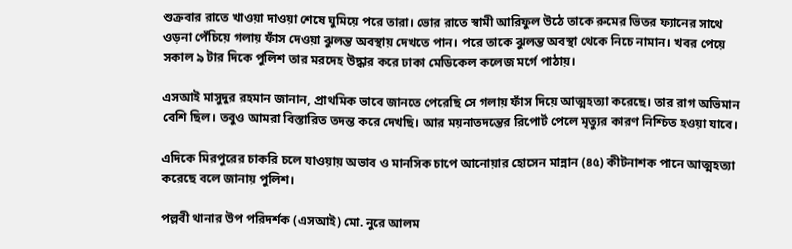শুক্রবার রাতে খাওয়া দাওয়া শেষে ঘুমিয়ে পরে তারা। ভোর রাতে স্বামী আরিফুল উঠে তাকে রুমের ভিতর ফ্যানের সাথে ওড়না পেঁচিয়ে গলায় ফাঁস দেওয়া ঝুলন্ত অবস্থায় দেখতে পান। পরে তাকে ঝুলন্ত অবস্থা থেকে নিচে নামান। খবর পেয়ে সকাল ৯ টার দিকে পুলিশ তার মরদেহ উদ্ধার করে ঢাকা মেডিকেল কলেজ মর্গে পাঠায়।

এসআই মাসুদুর রহমান জানান, প্রাথমিক ভাবে জানতে পেরেছি সে গলায় ফাঁস দিয়ে আত্মহত্যা করেছে। তার রাগ অভিমান বেশি ছিল। তবুও আমরা বিস্তারিত তদন্ত করে দেখছি। আর ময়নাতদন্তের রিপোর্ট পেলে মৃত্যুর কারণ নিশ্চিত হওয়া যাবে।

এদিকে মিরপুরের চাকরি চলে যাওয়ায় অভাব ও মানসিক চাপে আনোয়ার হোসেন মান্নান (৪৫) কীটনাশক পানে আত্মহত্যা করেছে বলে জানায় পুলিশ।

পল্লবী থানার উপ পরিদর্শক (এসআই) মো. নুরে আলম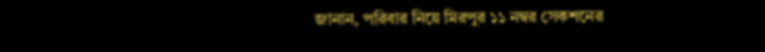জানান, পরিবার নিয়ে মিরপুর ১১ নম্বর সেকশনের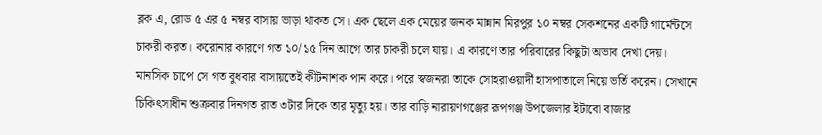ব্লক এ, রোড ৫ এর ৫ নম্বর বাসায় ভাড়া থাকত সে। এক ছেলে এক মেয়ের জনক মান্নান মিরপুর ১০ নম্বর সেকশনের একটি গার্মেন্টসে চাকরী করত। করোনার কারণে গত ১০/১৫ দিন আগে তার চাকরী চলে যায়। এ কারণে তার পরিবারের কিছুটা অভাব দেখা দেয়। মানসিক চাপে সে গত বুধবার বাসায়তেই কীটনাশক পান করে। পরে স্বজনরা তাকে সোহরাওয়ার্দী হাসপাতালে নিয়ে ভর্তি করেন। সেখানে চিকিৎসাধীন শুক্রবার দিনগত রাত ৩টার দিকে তার মৃত্যু হয়। তার বাড়ি নারায়ণগঞ্জের রূপগঞ্জ উপজেলার ইটাবো বাজার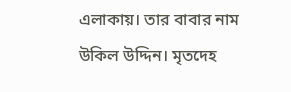এলাকায়। তার বাবার নাম উকিল উদ্দিন। মৃতদেহ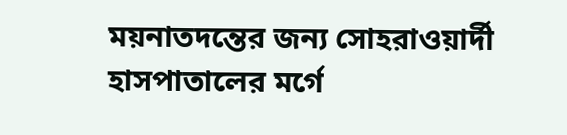ময়নাতদন্তের জন্য সোহরাওয়ার্দী হাসপাতালের মর্গে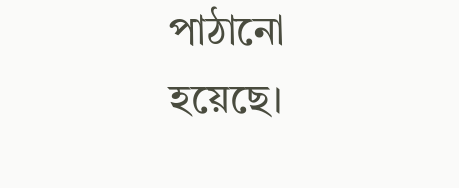পাঠানো হয়েছে।